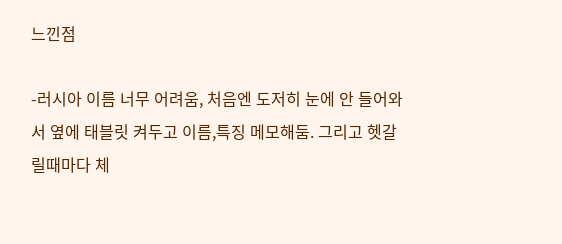느낀점

-러시아 이름 너무 어려움, 처음엔 도저히 눈에 안 들어와서 옆에 태블릿 켜두고 이름,특징 메모해둠. 그리고 헷갈릴때마다 체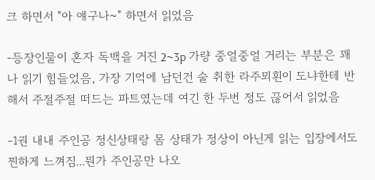크 하면서 "아 얘구나~" 하면서 읽었음

-등장인물이 혼자 독백을 거진 2~3p 가량 중얼중얼 거리는 부분은 꽤나 읽기 힘들었음, 가장 기억에 남던건 술 취한 라주뫼횐이 도냐한테 반해서 주절주절 떠드는 파트였는데 여긴 한 두번 정도 끊어서 읽었음

-1권 내내 주인공 정신상태랑 몸 상태가 정상이 아닌게 읽는 입장에서도 찐하게 느껴짐...뭔가 주인공만 나오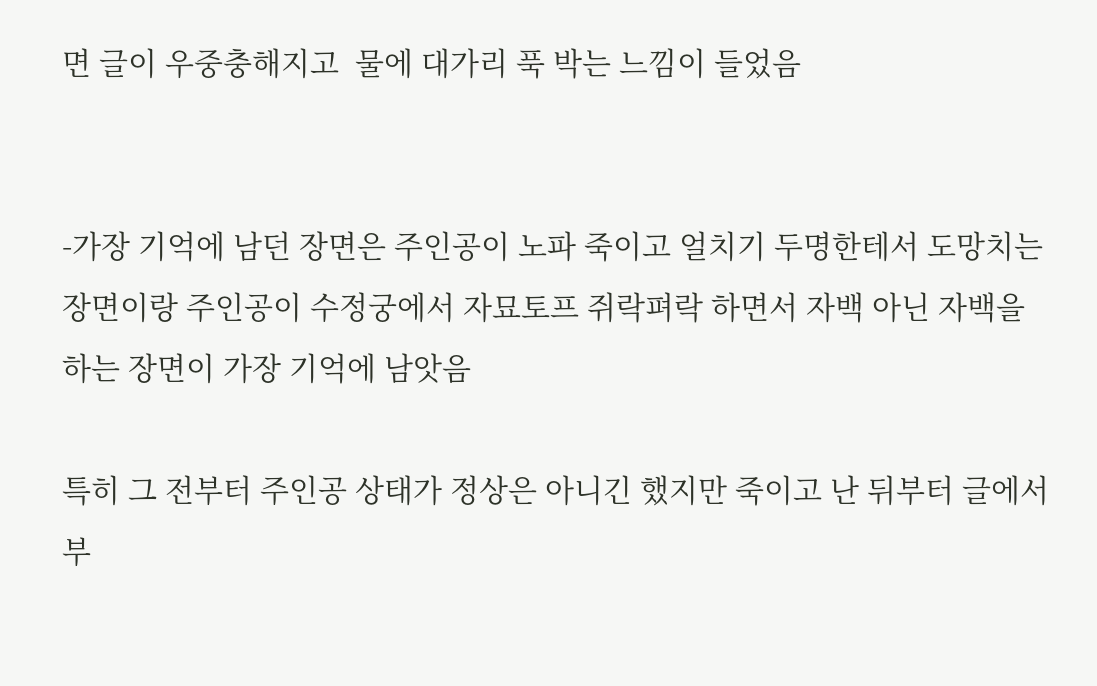면 글이 우중충해지고  물에 대가리 푹 박는 느낌이 들었음


-가장 기억에 남던 장면은 주인공이 노파 죽이고 얼치기 두명한테서 도망치는 장면이랑 주인공이 수정궁에서 자묘토프 쥐락펴락 하면서 자백 아닌 자백을 하는 장면이 가장 기억에 남앗음

특히 그 전부터 주인공 상태가 정상은 아니긴 했지만 죽이고 난 뒤부터 글에서부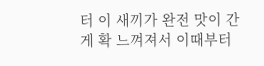터 이 새끼가 완전 맛이 간게 확 느껴져서 이때부터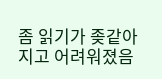좀 읽기가 좆같아지고 어려워졌음